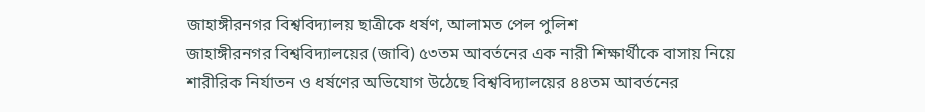জাহাঙ্গীরনগর বিশ্ববিদ্যালয় ছাত্রীকে ধর্ষণ, আলামত পেল পুলিশ
জাহাঙ্গীরনগর বিশ্ববিদ্যালয়ের (জাবি) ৫৩তম আবর্তনের এক নারী শিক্ষার্থীকে বাসায় নিয়ে শারীরিক নির্যাতন ও ধর্ষণের অভিযোগ উঠেছে বিশ্ববিদ্যালয়ের ৪৪তম আবর্তনের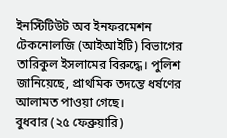ইনস্টিটিউট অব ইনফরমেশন টেকনোলজি (আইআইটি) বিভাগের তারিকুল ইসলামের বিরুদ্ধে। পুলিশ জানিয়েছে, প্রাথমিক তদন্তে ধর্ষণের আলামত পাওয়া গেছে।
বুধবার (২৫ ফেব্রুয়ারি)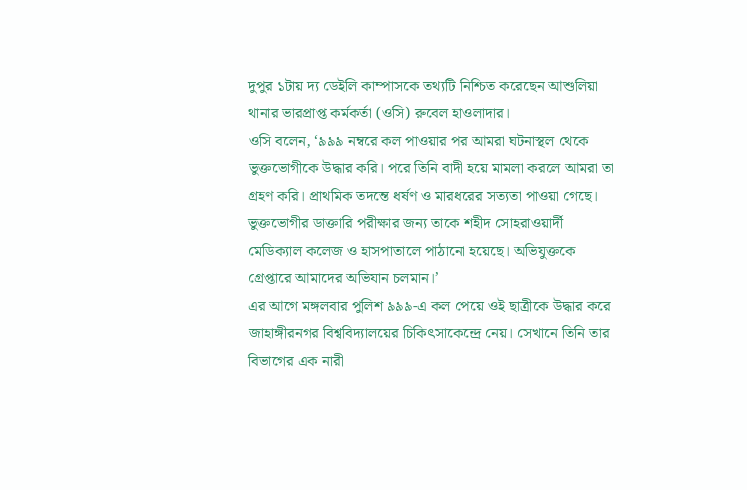দুপুর ১টায় দ্য ডেইলি কাম্পাসকে তথ্যটি নিশ্চিত করেছেন আশুলিয়া থানার ভারপ্রাপ্ত কর্মকর্তা (ওসি) রুবেল হাওলাদার।
ওসি বলেন, ‘৯৯৯ নম্বরে কল পাওয়ার পর আমরা ঘটনাস্থল থেকে ভুক্তভোগীকে উদ্ধার করি। পরে তিনি বাদী হয়ে মামলা করলে আমরা তা গ্রহণ করি। প্রাথমিক তদন্তে ধর্ষণ ও মারধরের সত্যতা পাওয়া গেছে। ভুক্তভোগীর ডাক্তারি পরীক্ষার জন্য তাকে শহীদ সোহরাওয়ার্দী মেডিক্যাল কলেজ ও হাসপাতালে পাঠানো হয়েছে। অভিযুক্তকে গ্রেপ্তারে আমাদের অভিযান চলমান।’
এর আগে মঙ্গলবার পুলিশ ৯৯৯-এ কল পেয়ে ওই ছাত্রীকে উদ্ধার করে জাহাঙ্গীরনগর বিশ্ববিদ্যালয়ের চিকিৎসাকেন্দ্রে নেয়। সেখানে তিনি তার বিভাগের এক নারী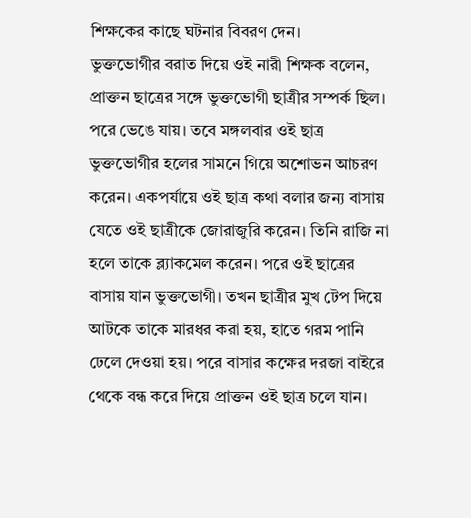শিক্ষকের কাছে ঘটনার বিবরণ দেন।
ভুক্তভোগীর বরাত দিয়ে ওই নারী শিক্ষক বলেন, প্রাক্তন ছাত্রের সঙ্গে ভুক্তভোগী ছাত্রীর সম্পর্ক ছিল। পরে ভেঙে যায়। তবে মঙ্গলবার ওই ছাত্র ভুক্তভোগীর হলের সামনে গিয়ে অশোভন আচরণ করেন। একপর্যায়ে ওই ছাত্র কথা বলার জন্য বাসায় যেতে ওই ছাত্রীকে জোরাজুরি করেন। তিনি রাজি না হলে তাকে ব্ল্যাকমেল করেন। পরে ওই ছাত্রের বাসায় যান ভুক্তভোগী। তখন ছাত্রীর মুখ টেপ দিয়ে আটকে তাকে মারধর করা হয়, হাতে গরম পানি ঢেলে দেওয়া হয়। পরে বাসার কক্ষের দরজা বাইরে থেকে বন্ধ করে দিয়ে প্রাক্তন ওই ছাত্র চলে যান।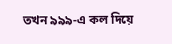তখন ৯৯৯-এ কল দিয়ে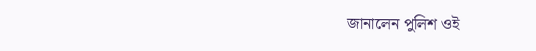জানালেন পুলিশ ওই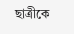ছাত্রীকে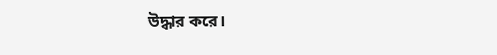উদ্ধার করে।